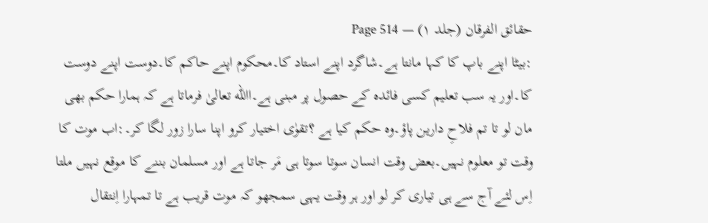حقائق الفرقان (جلد ۱) — Page 514
:بیٹا اپنے باپ کا کہا مانتا ہے۔شاگرد اپنے استاد کا۔محکوم اپنے حاکم کا۔دوست اپنے دوست کا۔اور یہ سب تعلیم کسی فائدہ کے حصول پر مبنی ہے۔االله تعالیٰ فرماتا ہے کہ ہمارا حکم بھی مان لو تا تم فلاحِ دارین پاؤ۔وہ حکم کیا ہے ؟تقوٰی اختیار کرو اپنا سارا زور لگا کر۔:اب موت کا وقت تو معلوم نہیں۔بعض وقت انسان سوتا سوتا ہی مَر جاتا ہے اور مسلمان بننے کا موقع نہیں ملتا اِس لئے آج سے ہی تیاری کر لو اور ہر وقت یہی سمجھو کہ موت قریب ہے تا تمہارا اِنتقال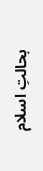بحالتِ اسلام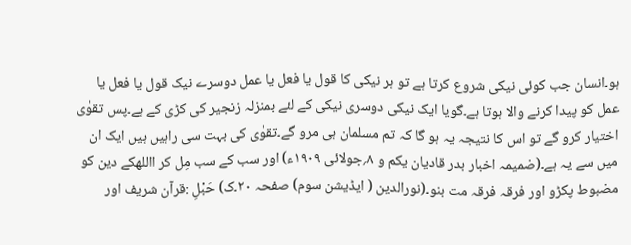ہو۔انسان جب کوئی نیکی شروع کرتا ہے تو ہر نیکی کا قول یا فعل یا عمل دوسرے نیک قول یا فعل یا عمل کو پیدا کرنے والا ہوتا ہے۔گویا ایک نیکی دوسری نیکی کے لئے بمنزلہ زنجیر کی کڑی کے ہے۔پس تقوٰی اختیار کرو گے تو اس کا نتیجہ یہ ہو گا کہ تم مسلمان ہی مرو گے۔تقوٰی کی بہت سی راہیں ہیں ایک ان میں سے یہ ہے۔(ضمیمہ اخبار بدر قادیان یکم و ۸؍جولائی ۱۹۰۹ء) اور سب کے سب مِل کر االلهکے دین کو مضبوط پکڑو اور فرقہ فرقہ مت بنو۔(نورالدین ( ایڈیشن سوم) صفحہ ۲۰۔ک) حَبْلِ :قرآن شریف اور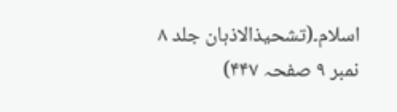اسلام۔(تشحیذالاذہان جلد ۸ نمبر ۹ صفحہ ۴۴۷)